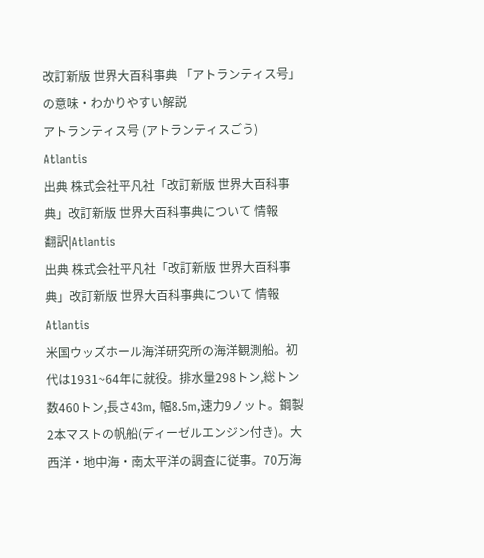改訂新版 世界大百科事典 「アトランティス号」の意味・わかりやすい解説
アトランティス号 (アトランティスごう)
Atlantis
出典 株式会社平凡社「改訂新版 世界大百科事典」改訂新版 世界大百科事典について 情報
翻訳|Atlantis
出典 株式会社平凡社「改訂新版 世界大百科事典」改訂新版 世界大百科事典について 情報
Atlantis
米国ウッズホール海洋研究所の海洋観測船。初代は1931~64年に就役。排水量298トン,総トン数460トン,長さ43m, 幅8.5m,速力9ノット。鋼製2本マストの帆船(ディーゼルエンジン付き)。大西洋・地中海・南太平洋の調査に従事。70万海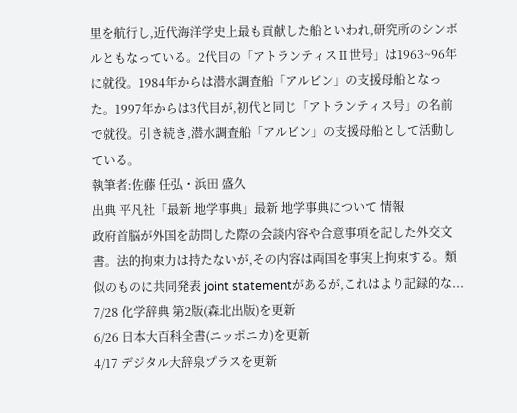里を航行し,近代海洋学史上最も貢献した船といわれ,研究所のシンボルともなっている。2代目の「アトランティスⅡ世号」は1963~96年に就役。1984年からは潜水調査船「アルビン」の支援母船となった。1997年からは3代目が,初代と同じ「アトランティス号」の名前で就役。引き続き,潜水調査船「アルビン」の支援母船として活動している。
執筆者:佐藤 任弘・浜田 盛久
出典 平凡社「最新 地学事典」最新 地学事典について 情報
政府首脳が外国を訪問した際の会談内容や合意事項を記した外交文書。法的拘束力は持たないが,その内容は両国を事実上拘束する。類似のものに共同発表 joint statementがあるが,これはより記録的な...
7/28 化学辞典 第2版(森北出版)を更新
6/26 日本大百科全書(ニッポニカ)を更新
4/17 デジタル大辞泉プラスを更新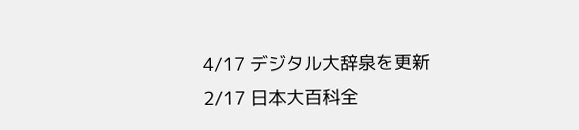4/17 デジタル大辞泉を更新
2/17 日本大百科全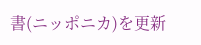書(ニッポニカ)を更新